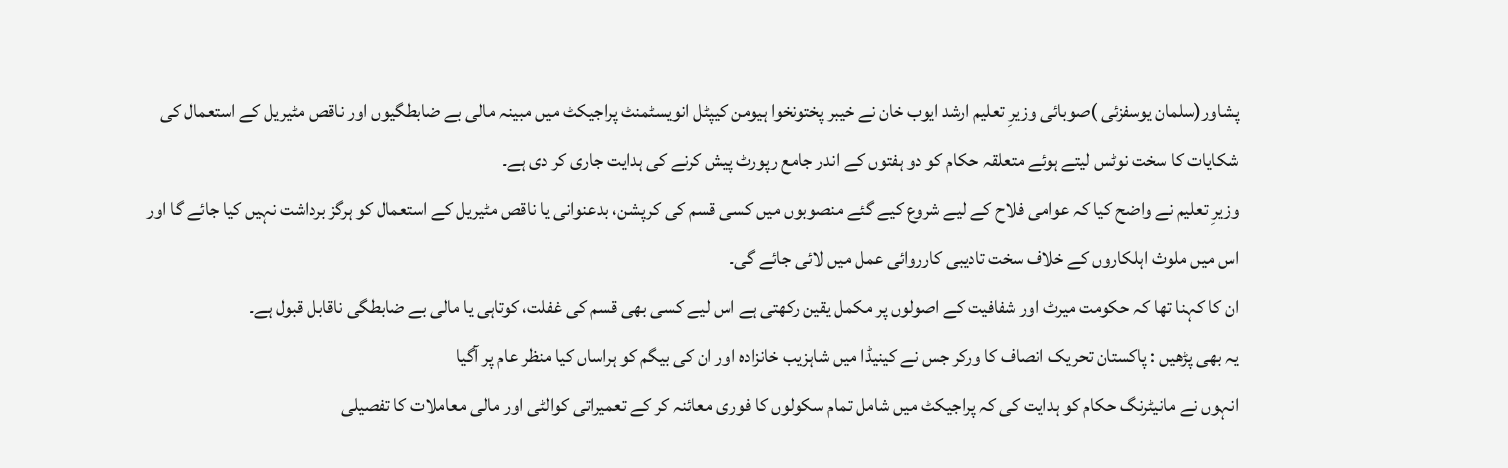پشاور(سلمان یوسفزئی )صوبائی وزیرِ تعلیم ارشد ایوب خان نے خیبر پختونخوا ہیومن کیپٹل انویسٹمنٹ پراجیکٹ میں مبینہ مالی بے ضابطگیوں اور ناقص مٹیریل کے استعمال کی شکایات کا سخت نوٹس لیتے ہوئے متعلقہ حکام کو دو ہفتوں کے اندر جامع رپورٹ پیش کرنے کی ہدایت جاری کر دی ہے۔
وزیرِ تعلیم نے واضح کیا کہ عوامی فلاح کے لیے شروع کیے گئے منصوبوں میں کسی قسم کی کرپشن، بدعنوانی یا ناقص مٹیریل کے استعمال کو ہرگز برداشت نہیں کیا جائے گا اور اس میں ملوث اہلکاروں کے خلاف سخت تادیبی کارروائی عمل میں لائی جائے گی۔
ان کا کہنا تھا کہ حکومت میرٹ اور شفافیت کے اصولوں پر مکمل یقین رکھتی ہے اس لیے کسی بھی قسم کی غفلت، کوتاہی یا مالی بے ضابطگی ناقابل قبول ہے۔
یہ بھی پڑھیں : پاکستان تحریک انصاف کا ورکر جس نے کینیڈا میں شاہزیب خانزادہ اور ان کی بیگم کو ہراساں کیا منظر عام پر آگیا
انہوں نے مانیٹرنگ حکام کو ہدایت کی کہ پراجیکٹ میں شامل تمام سکولوں کا فوری معائنہ کر کے تعمیراتی کوالٹی اور مالی معاملات کا تفصیلی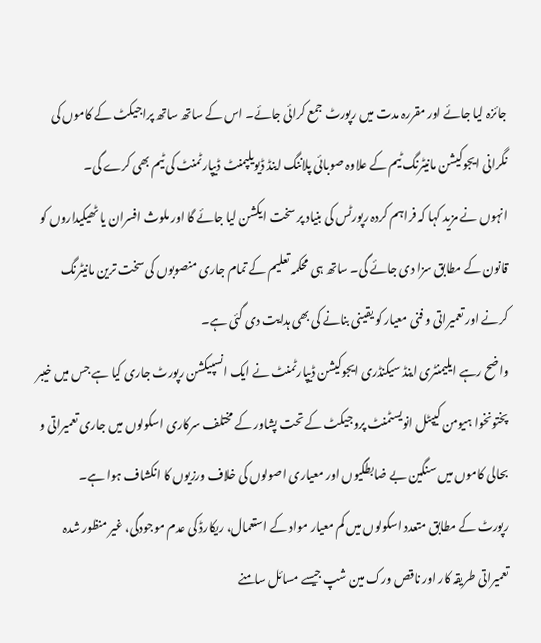جائزہ لیا جائے اور مقررہ مدت میں رپورٹ جمع کرائی جائے۔ اس کے ساتھ ساتھ پراجیکٹ کے کاموں کی نگرانی ایجوکیشن مانیٹرنگ ٹیم کے علاوہ صوبائی پلاننگ اینڈ ڈیویلپمنٹ ڈیپارٹمنٹ کی ٹیم بھی کرے گی۔
انہوں نے مزید کہا کہ فراہم کردہ رپورٹس کی بنیاد پر سخت ایکشن لیا جائے گا اور ملوث افسران یا ٹھیکیداروں کو قانون کے مطابق سزا دی جائے گی۔ ساتھ ہی محکمہ تعلیم کے تمام جاری منصوبوں کی سخت ترین مانیٹرنگ کرنے اور تعمیراتی و فنی معیار کو یقینی بنانے کی بھی ہدایت دی گئی ہے۔
واضح رہے ایلیمنٹری اینڈ سیکنڈری ایجوکیشن ڈیپارٹمنٹ نے ایک انسپیکشن رپورٹ جاری کیا ہے جس میں خیبر پختونخوا ہیومن کیپٹل انویسٹمنٹ پروجیکٹ کے تحت پشاور کے مختلف سرکاری اسکولوں میں جاری تعمیراتی و بحالی کاموں میں سنگین بے ضابطگیوں اور معیاری اصولوں کی خلاف ورزیوں کا انکشاف ہوا ہے۔
رپورٹ کے مطابق متعدد اسکولوں میں کم معیار مواد کے استعمال، ریکارڈ کی عدم موجودگی، غیر منظور شدہ تعمیراتی طریقہ کار اور ناقص ورک مین شپ جیسے مسائل سامنے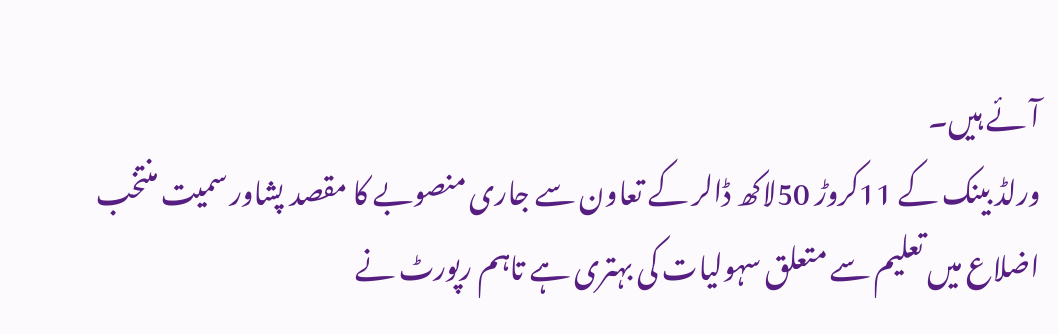آئے ہیں۔
ورلڈ بینک کے 11کروڑ 50لاکھ ڈالر کے تعاون سے جاری منصوبے کا مقصد پشاور سمیت منتخب اضلاع میں تعلیم سے متعلق سہولیات کی بہتری ہے تاہم رپورٹ نے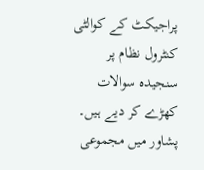پراجیکٹ کے کوالٹی کنٹرول نظام پر سنجیدہ سوالات کھڑے کر دیے ہیں۔
پشاور میں مجموعی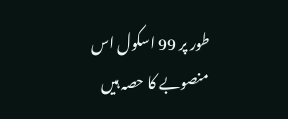طور پر 99 اسکول اس منصوبے کا حصہ ہیں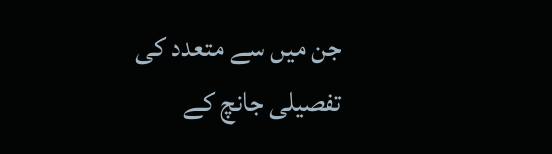جن میں سے متعدد کی تفصیلی جانچ کے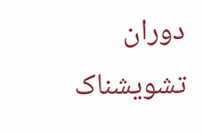دوران تشویشناک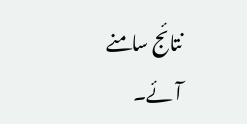نتائج سامنے آئے۔